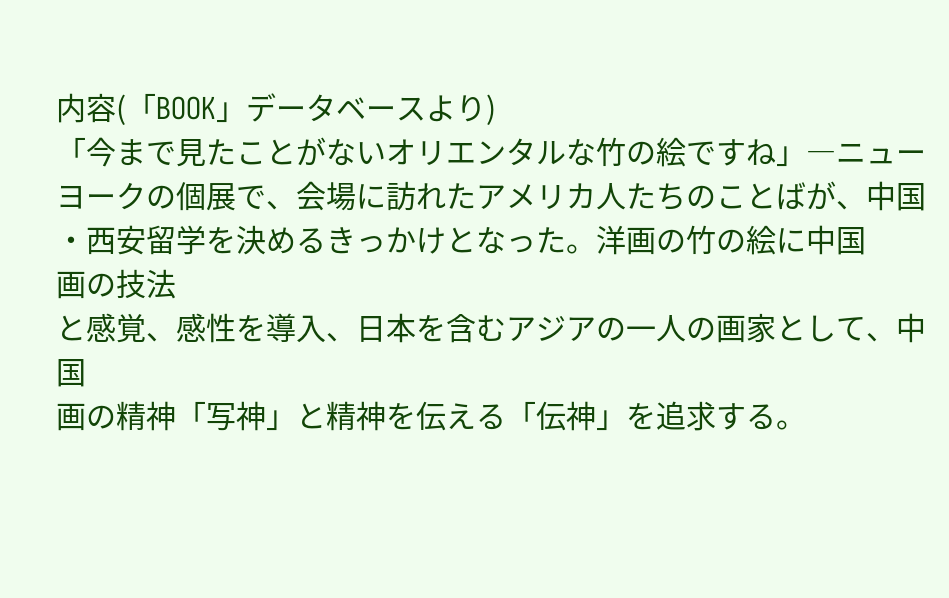内容(「BOOK」データベースより)
「今まで見たことがないオリエンタルな竹の絵ですね」―ニューヨークの個展で、会場に訪れたアメリカ人たちのことばが、中国
・西安留学を決めるきっかけとなった。洋画の竹の絵に中国
画の技法
と感覚、感性を導入、日本を含むアジアの一人の画家として、中国
画の精神「写神」と精神を伝える「伝神」を追求する。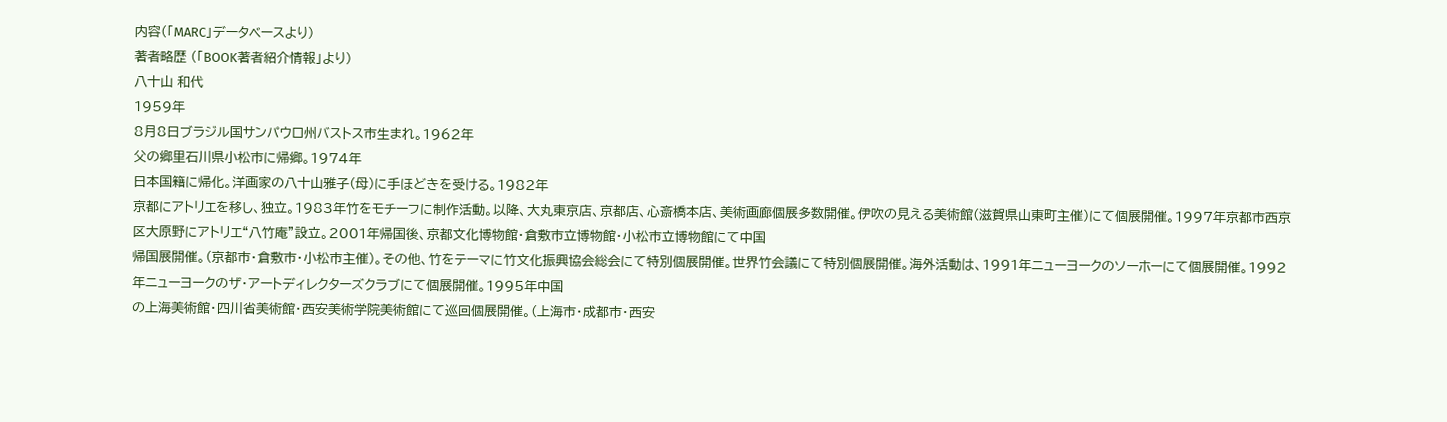内容(「MARC」データベースより)
著者略歴 (「BOOK著者紹介情報」より)
八十山 和代
1959年
8月8日ブラジル国サンパウロ州バストス市生まれ。1962年
父の郷里石川県小松市に帰郷。1974年
日本国籍に帰化。洋画家の八十山雅子(母)に手ほどきを受ける。1982年
京都にアトリエを移し、独立。1983年竹をモチーフに制作活動。以降、大丸東京店、京都店、心斎橋本店、美術画廊個展多数開催。伊吹の見える美術館(滋賀県山東町主催)にて個展開催。1997年京都市西京区大原野にアトリエ“八竹庵”設立。2001年帰国後、京都文化博物館・倉敷市立博物館・小松市立博物館にて中国
帰国展開催。(京都市・倉敷市・小松市主催)。その他、竹をテーマに竹文化振興協会総会にて特別個展開催。世界竹会議にて特別個展開催。海外活動は、1991年ニューヨークのソーホーにて個展開催。1992
年ニューヨークのザ・アートディレクターズクラブにて個展開催。1995年中国
の上海美術館・四川省美術館・西安美術学院美術館にて巡回個展開催。(上海市・成都市・西安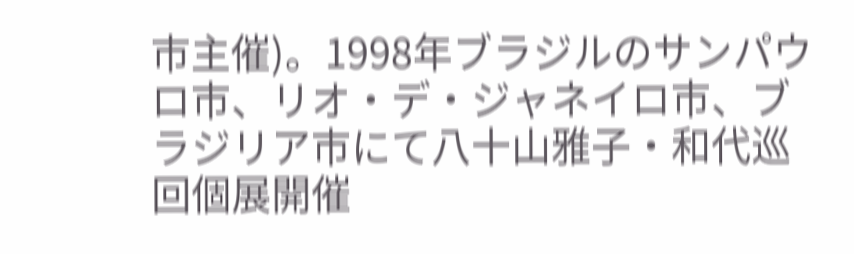市主催)。1998年ブラジルのサンパウロ市、リオ・デ・ジャネイロ市、ブラジリア市にて八十山雅子・和代巡回個展開催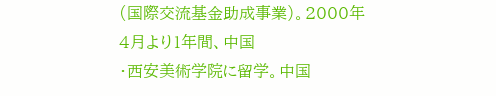(国際交流基金助成事業)。2000年4月より1年間、中国
・西安美術学院に留学。中国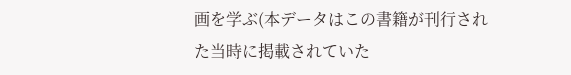画を学ぶ(本データはこの書籍が刊行された当時に掲載されていた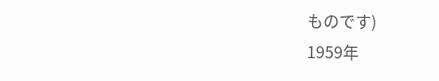ものです)
1959年